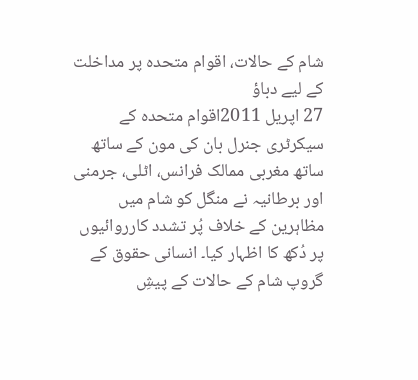شام کے حالات، اقوام متحدہ پر مداخلت کے لیے دباؤ
27 اپریل 2011اقوام متحدہ کے سیکرٹری جنرل بان کی مون کے ساتھ ساتھ مغربی ممالک فرانس، اٹلی، جرمنی اور برطانیہ نے منگل کو شام میں مظاہرین کے خلاف پُر تشدد کارروائیوں پر دُکھ کا اظہار کیا۔ انسانی حقوق کے گروپ شام کے حالات کے پیشِ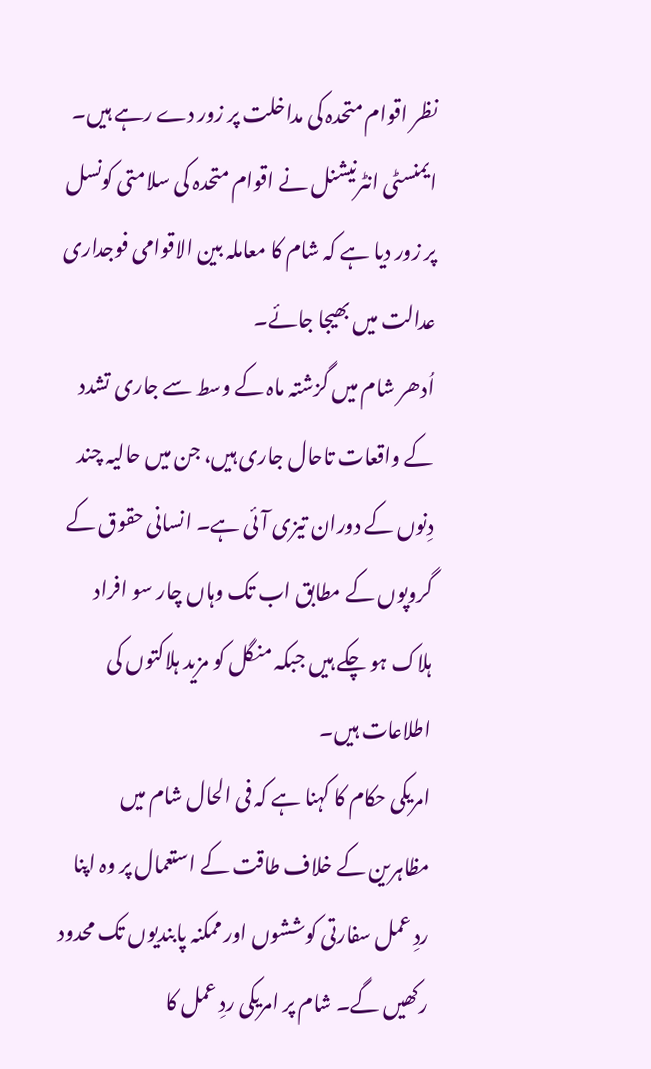نظر اقوام متحدہ کی مداخلت پر زور دے رہے ہیں۔
ایمنسٹی انٹرنیشنل نے اقوام متحدہ کی سلامتی کونسل پر زور دیا ہے کہ شام کا معاملہ بین الاقوامی فوجداری عدالت میں بھیجا جائے۔
اُدھر شام میں گزشتہ ماہ کے وسط سے جاری تشدد کے واقعات تاحال جاری ہیں، جن میں حالیہ چند دِنوں کے دوران تیزی آئی ہے۔ انسانی حقوق کے گروپوں کے مطابق اب تک وہاں چار سو افراد ہلاک ہو چکے ہیں جبکہ منگل کو مزید ہلاکتوں کی اطلاعات ہیں۔
امریکی حکام کا کہنا ہے کہ فی الحال شام میں مظاہرین کے خلاف طاقت کے استعمال پر وہ اپنا ردِ عمل سفارتی کوششوں اور ممکنہ پابندیوں تک محدود رکھیں گے۔ شام پر امریکی ردِ عمل کا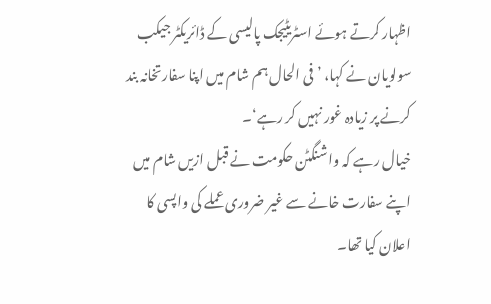اظہار کرتے ہوئے اسٹریٹیجک پالیسی کے ڈائریکٹر جیکب سولویان نے کہا، ’فی الحال ہم شام میں اپنا سفارتخانہ بند کرنے پر زیادہ غور نہیں کر رہے‘۔
خیال رہے کہ واشنگٹن حکومت نے قبل ازیں شام میں اپنے سفارت خانے سے غیر ضروری عملے کی واپسی کا اعلان کیا تھا۔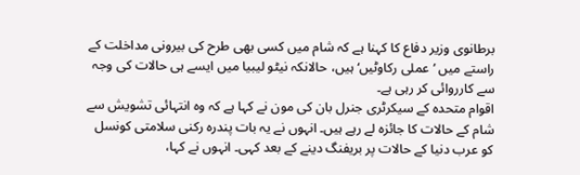برطانوی وزیر دفاع کا کہنا ہے کہ شام میں کسی بھی طرح کی بیرونی مداخلت کے راستے میں ’عملی رکاوٹیں‘ ہیں، حالانکہ نیٹو لیبیا میں ایسے ہی حالات کی وجہ سے کارروائی کر رہی ہے۔
اقوام متحدہ کے سیکرٹری جنرل بان کی مون نے کہا ہے کہ وہ انتہائی تشویش سے شام کے حالات کا جائزہ لے رہے ہیں۔ انہوں نے یہ بات پندرہ رکنی سلامتی کونسل کو عرب دنیا کے حالات پر بریفنگ دینے کے بعد کہی۔ انہوں نے کہا،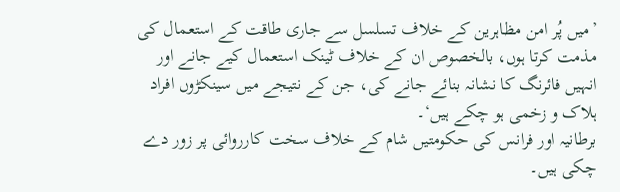’میں پُر امن مظاہرین کے خلاف تسلسل سے جاری طاقت کے استعمال کی مذمت کرتا ہوں، بالخصوص ان کے خلاف ٹینک استعمال کیے جانے اور انہیں فائرنگ کا نشانہ بنائے جانے کی، جن کے نتیجے میں سینکڑوں افراد ہلاک و زخمی ہو چکے ہیں‘۔
برطانیہ اور فرانس کی حکومتیں شام کے خلاف سخت کارروائی پر زور دے چکی ہیں۔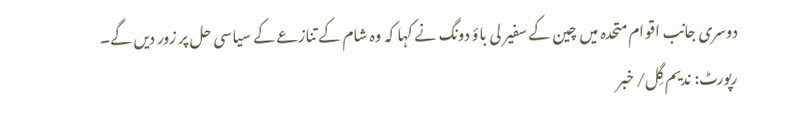دوسری جانب اقوام متحدہ میں چین کے سفیر لی باؤ دونگ نے کہا کہ وہ شام کے تنازعے کے سیاسی حل پر زور دیں گے۔
رپورٹ: ندیم گِل/ خبر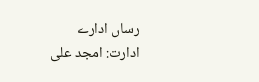رساں ادارے
ادارت: امجد علی